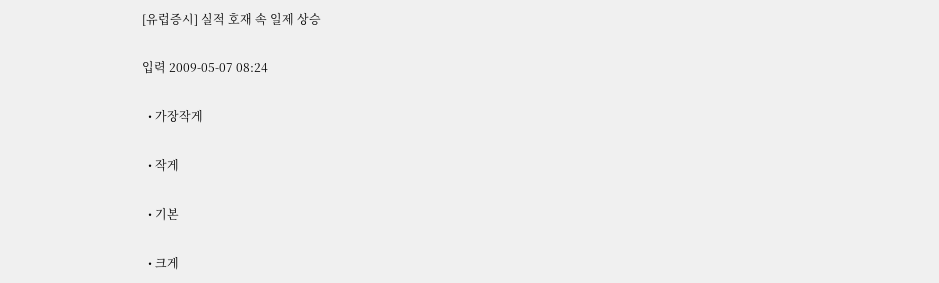[유럽증시] 실적 호재 속 일제 상승

입력 2009-05-07 08:24

  • 가장작게

  • 작게

  • 기본

  • 크게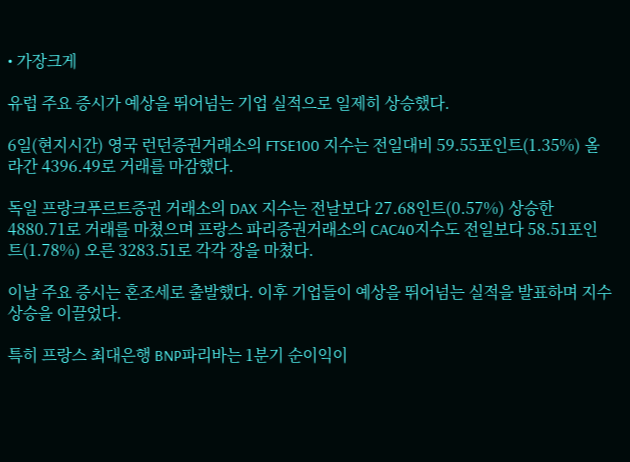• 가장크게

유럽 주요 증시가 예상을 뛰어넘는 기업 실적으로 일제히 상승했다.

6일(현지시간) 영국 런던증권거래소의 FTSE100 지수는 전일대비 59.55포인트(1.35%) 올라간 4396.49로 거래를 마감했다.

독일 프랑크푸르트증권 거래소의 DAX 지수는 전날보다 27.68인트(0.57%) 상승한 4880.71로 거래를 마쳤으며 프랑스 파리증권거래소의 CAC40지수도 전일보다 58.51포인트(1.78%) 오른 3283.51로 각각 장을 마쳤다.

이날 주요 증시는 혼조세로 출발했다. 이후 기업들이 예상을 뛰어넘는 실적을 발표하며 지수 상승을 이끌었다.

특히 프랑스 최대은행 BNP파리바는 1분기 순이익이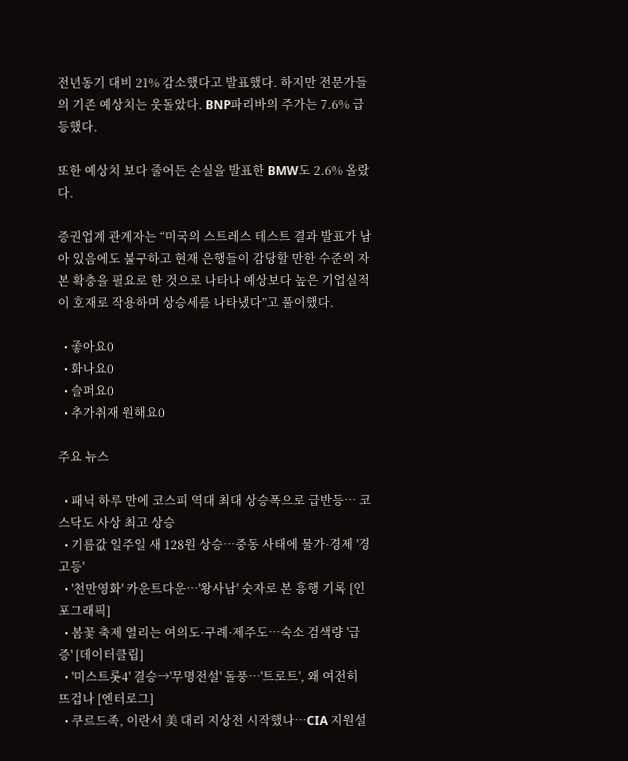전년동기 대비 21% 감소했다고 발표했다. 하지만 전문가들의 기존 예상치는 웃돌았다. BNP파리바의 주가는 7.6% 급등했다.

또한 예상치 보다 줄어든 손실을 발표한 BMW도 2.6% 올랐다.

증권업계 관계자는 “미국의 스트레스 테스트 결과 발표가 남아 있음에도 불구하고 현재 은행들이 감당할 만한 수준의 자본 확충을 필요로 한 것으로 나타나 예상보다 높은 기업실적이 호재로 작용하며 상승세를 나타냈다”고 풀이했다.

  • 좋아요0
  • 화나요0
  • 슬퍼요0
  • 추가취재 원해요0

주요 뉴스

  • 패닉 하루 만에 코스피 역대 최대 상승폭으로 급반등⋯ 코스닥도 사상 최고 상승
  • 기름값 일주일 새 128원 상승…중동 사태에 물가·경제 '경고등'
  • '천만영화' 카운트다운…'왕사남' 숫자로 본 흥행 기록 [인포그래픽]
  • 봄꽃 축제 열리는 여의도·구례·제주도…숙소 검색량 '급증' [데이터클립]
  • '미스트롯4' 결승→'무명전설' 돌풍⋯'트로트', 왜 여전히 뜨겁나 [엔터로그]
  • 쿠르드족, 이란서 美 대리 지상전 시작했나…CIA 지원설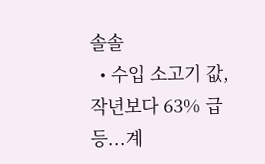솔솔
  • 수입 소고기 값, 작년보다 63% 급등...계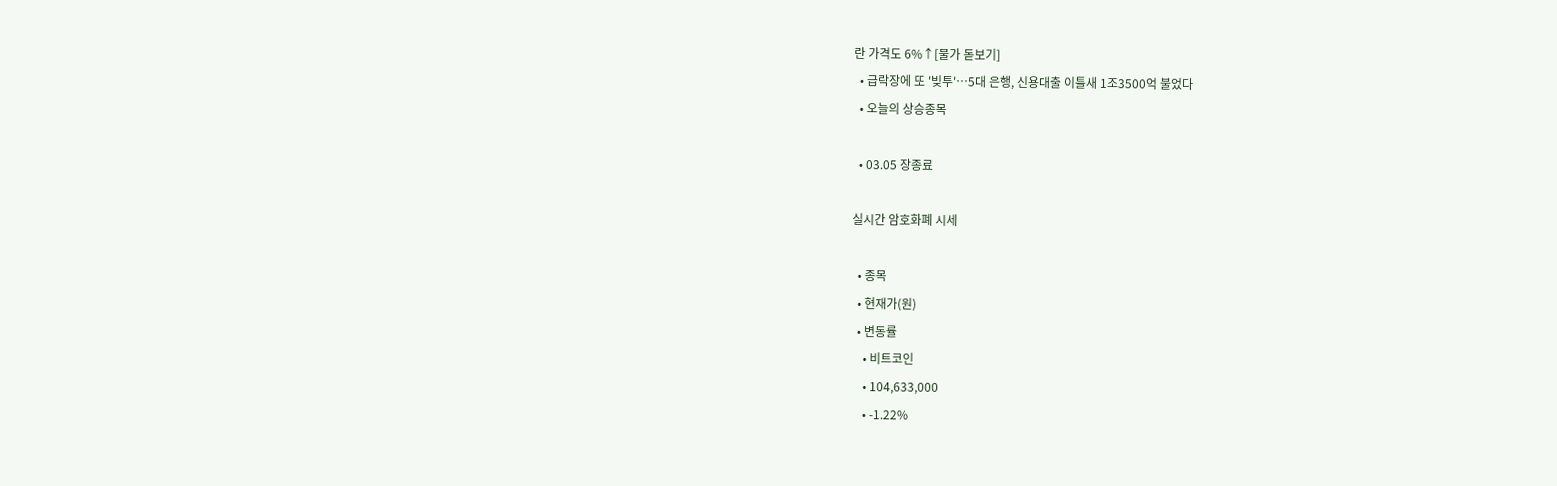란 가격도 6%↑[물가 돋보기]
  • 급락장에 또 '빚투'…5대 은행, 신용대출 이틀새 1조3500억 불었다
  • 오늘의 상승종목

  • 03.05 장종료

실시간 암호화폐 시세

  • 종목
  • 현재가(원)
  • 변동률
    • 비트코인
    • 104,633,000
    • -1.22%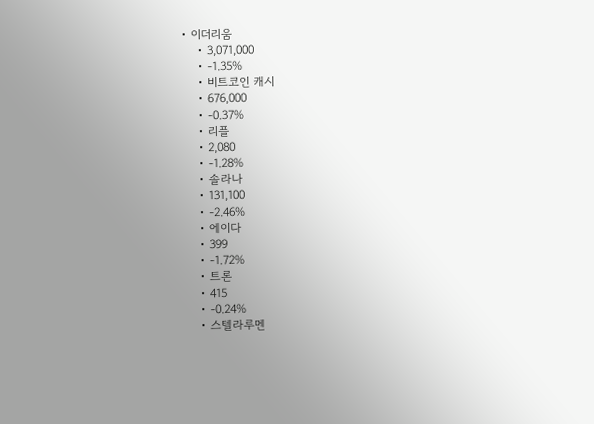• 이더리움
    • 3,071,000
    • -1.35%
    • 비트코인 캐시
    • 676,000
    • -0.37%
    • 리플
    • 2,080
    • -1.28%
    • 솔라나
    • 131,100
    • -2.46%
    • 에이다
    • 399
    • -1.72%
    • 트론
    • 415
    • -0.24%
    • 스텔라루멘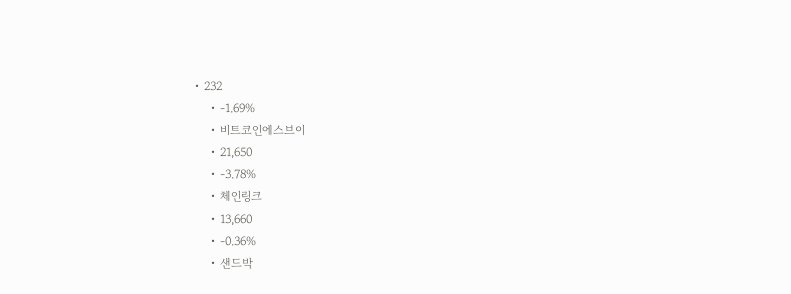• 232
    • -1.69%
    • 비트코인에스브이
    • 21,650
    • -3.78%
    • 체인링크
    • 13,660
    • -0.36%
    • 샌드박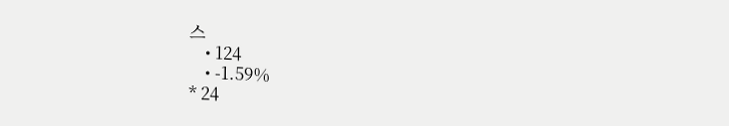스
    • 124
    • -1.59%
* 24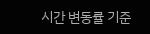시간 변동률 기준